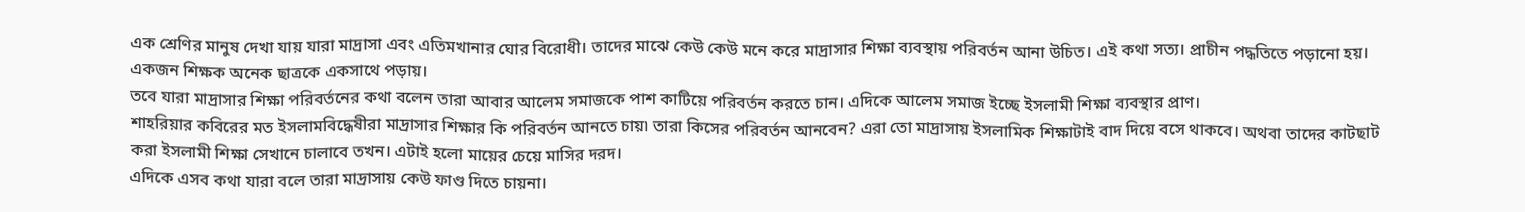এক শ্রেণির মানুষ দেখা যায় যারা মাদ্রাসা এবং এতিমখানার ঘোর বিরোধী। তাদের মাঝে কেউ কেউ মনে করে মাদ্রাসার শিক্ষা ব্যবস্থায় পরিবর্তন আনা উচিত। এই কথা সত্য। প্রাচীন পদ্ধতিতে পড়ানো হয়। একজন শিক্ষক অনেক ছাত্রকে একসাথে পড়ায়।
তবে যারা মাদ্রাসার শিক্ষা পরিবর্তনের কথা বলেন তারা আবার আলেম সমাজকে পাশ কাটিয়ে পরিবর্তন করতে চান। এদিকে আলেম সমাজ ইচ্ছে ইসলামী শিক্ষা ব্যবস্থার প্রাণ।
শাহরিয়ার কবিরের মত ইসলামবিদ্ধেষীরা মাদ্রাসার শিক্ষার কি পরিবর্তন আনতে চায়৷ তারা কিসের পরিবর্তন আনবেন? এরা তো মাদ্রাসায় ইসলামিক শিক্ষাটাই বাদ দিয়ে বসে থাকবে। অথবা তাদের কাটছাট করা ইসলামী শিক্ষা সেখানে চালাবে তখন। এটাই হলো মায়ের চেয়ে মাসির দরদ।
এদিকে এসব কথা যারা বলে তারা মাদ্রাসায় কেউ ফাণ্ড দিতে চায়না।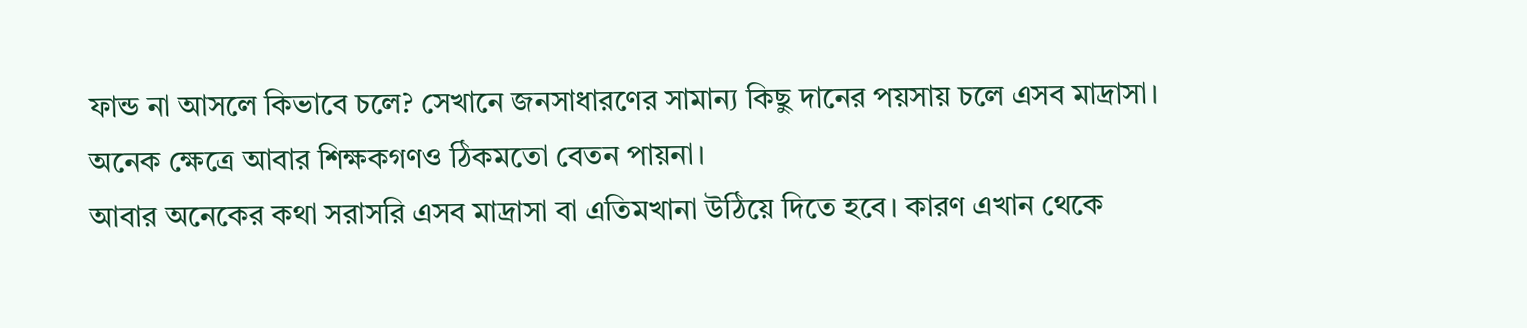ফান্ড না আসলে কিভাবে চলে? সেখানে জনসাধারণের সামান্য কিছু দানের পয়সায় চলে এসব মাদ্রাসা। অনেক ক্ষেত্রে আবার শিক্ষকগণও ঠিকমতো বেতন পায়না।
আবার অনেকের কথা সরাসরি এসব মাদ্রাসা বা এতিমখানা উঠিয়ে দিতে হবে। কারণ এখান থেকে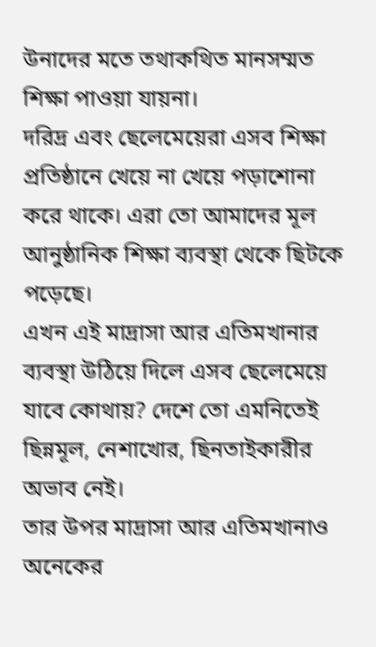উনাদের মতে তথাকথিত মানসম্মত শিক্ষা পাওয়া যায়না।
দরিদ্র এবং ছেলেমেয়েরা এসব শিক্ষা প্রতিষ্ঠানে খেয়ে না খেয়ে পড়াশোনা করে থাকে। এরা তো আমাদের মূল আনুষ্ঠানিক শিক্ষা ব্যবস্থা থেকে ছিটকে পড়েছে।
এখন এই মাদ্রাসা আর এতিমখানার ব্যবস্থা উঠিয়ে দিলে এসব ছেলেমেয়ে যাবে কোথায়? দেশে তো এমনিতেই ছিন্নমূল, নেশাখোর, ছিনতাইকারীর অভাব নেই।
তার উপর মাদ্রাসা আর এতিমখানাও অনেকের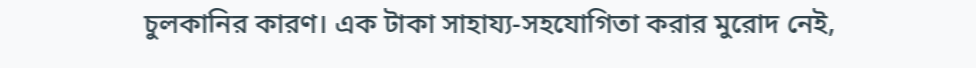চুলকানির কারণ। এক টাকা সাহায্য-সহযোগিতা করার মুরোদ নেই,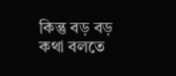কিন্তু বড় বড় কথা বলতে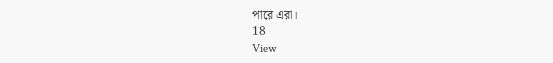পারে এরা।
18
View